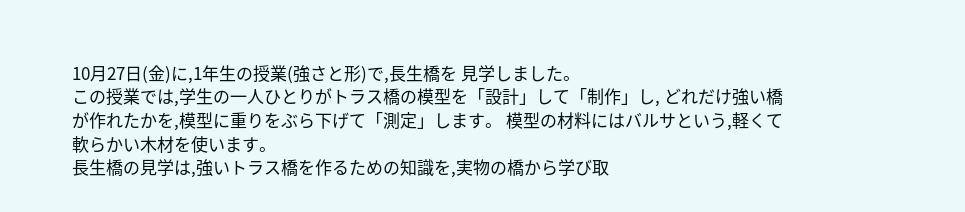10月27日(金)に,1年生の授業(強さと形)で,長生橋を 見学しました。
この授業では,学生の一人ひとりがトラス橋の模型を「設計」して「制作」し, どれだけ強い橋が作れたかを,模型に重りをぶら下げて「測定」します。 模型の材料にはバルサという,軽くて軟らかい木材を使います。
長生橋の見学は,強いトラス橋を作るための知識を,実物の橋から学び取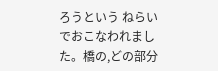ろうという ねらいでおこなわれました。橋の,どの部分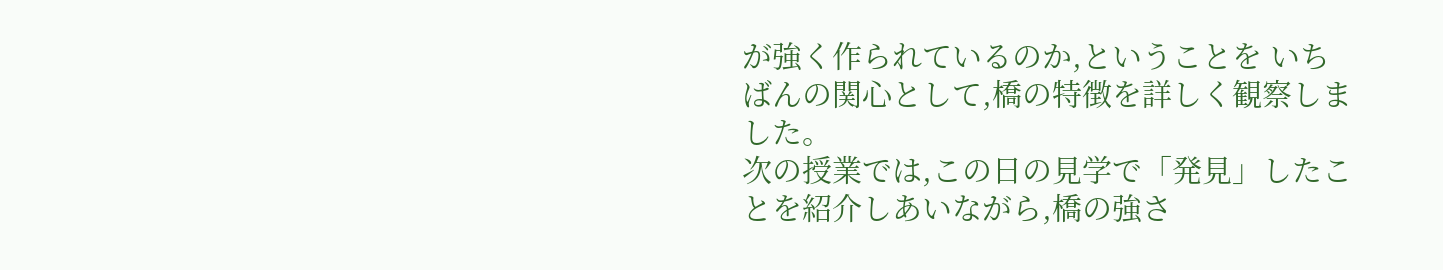が強く作られているのか,ということを いちばんの関心として,橋の特徴を詳しく観察しました。
次の授業では,この日の見学で「発見」したことを紹介しあいながら,橋の強さ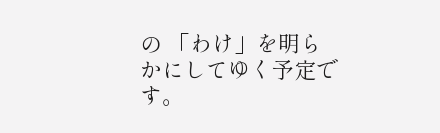の 「わけ」を明らかにしてゆく予定です。